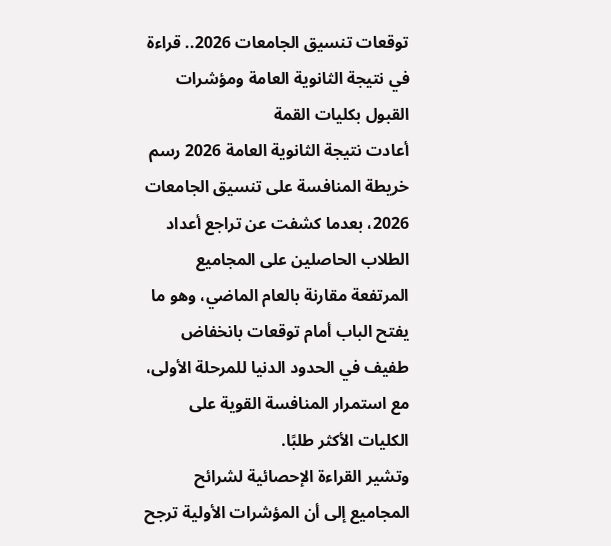توقعات تنسيق الجامعات 2026.. قراءة في نتيجة الثانوية العامة ومؤشرات القبول بكليات القمة
أعادت نتيجة الثانوية العامة 2026 رسم خريطة المنافسة على تنسيق الجامعات 2026، بعدما كشفت عن تراجع أعداد الطلاب الحاصلين على المجاميع المرتفعة مقارنة بالعام الماضي، وهو ما يفتح الباب أمام توقعات بانخفاض طفيف في الحدود الدنيا للمرحلة الأولى، مع استمرار المنافسة القوية على الكليات الأكثر طلبًا.
وتشير القراءة الإحصائية لشرائح المجاميع إلى أن المؤشرات الأولية ترجح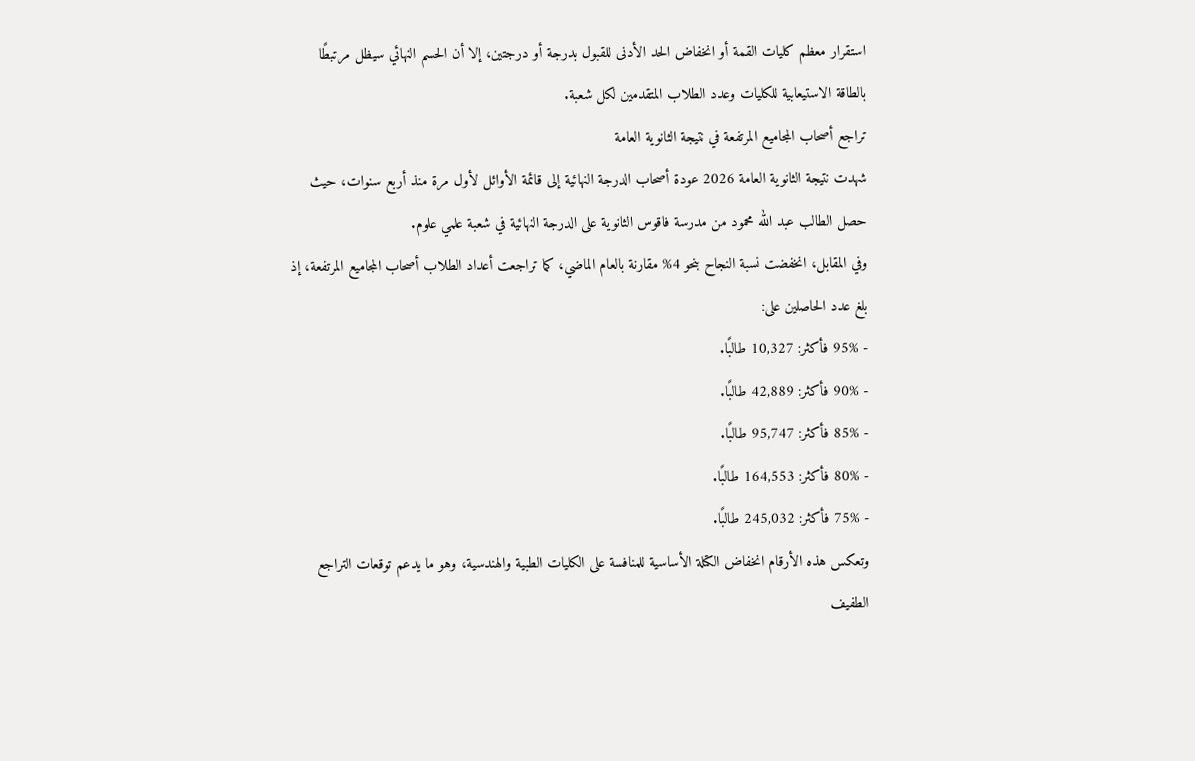استقرار معظم كليات القمة أو انخفاض الحد الأدنى للقبول بدرجة أو درجتين، إلا أن الحسم النهائي سيظل مرتبطًا بالطاقة الاستيعابية للكليات وعدد الطلاب المتقدمين لكل شعبة.
تراجع أصحاب المجاميع المرتفعة في نتيجة الثانوية العامة
شهدت نتيجة الثانوية العامة 2026 عودة أصحاب الدرجة النهائية إلى قائمة الأوائل لأول مرة منذ أربع سنوات، حيث حصل الطالب عبد الله محمود من مدرسة فاقوس الثانوية على الدرجة النهائية في شعبة علمي علوم.
وفي المقابل، انخفضت نسبة النجاح بنحو 4% مقارنة بالعام الماضي، كما تراجعت أعداد الطلاب أصحاب المجاميع المرتفعة، إذ بلغ عدد الحاصلين على:
- 95% فأكثر: 10,327 طالبًا.
- 90% فأكثر: 42,889 طالبًا.
- 85% فأكثر: 95,747 طالبًا.
- 80% فأكثر: 164,553 طالبًا.
- 75% فأكثر: 245,032 طالبًا.
وتعكس هذه الأرقام انخفاض الكتلة الأساسية للمنافسة على الكليات الطبية والهندسية، وهو ما يدعم توقعات التراجع الطفيف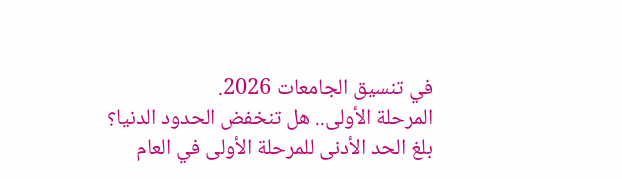في تنسيق الجامعات 2026.
المرحلة الأولى.. هل تنخفض الحدود الدنيا؟
بلغ الحد الأدنى للمرحلة الأولى في العام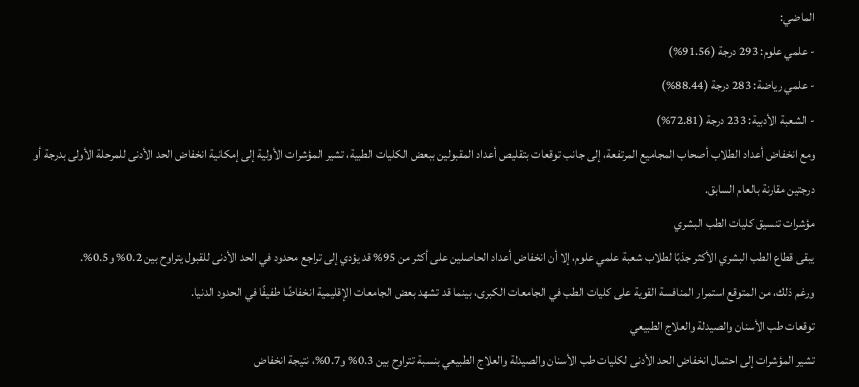الماضي:
- علمي علوم: 293 درجة (91.56%)
- علمي رياضة: 283 درجة (88.44%)
- الشعبة الأدبية: 233 درجة (72.81%)
ومع انخفاض أعداد الطلاب أصحاب المجاميع المرتفعة، إلى جانب توقعات بتقليص أعداد المقبولين ببعض الكليات الطبية، تشير المؤشرات الأولية إلى إمكانية انخفاض الحد الأدنى للمرحلة الأولى بدرجة أو درجتين مقارنة بالعام السابق.
مؤشرات تنسيق كليات الطب البشري
يبقى قطاع الطب البشري الأكثر جذبًا لطلاب شعبة علمي علوم، إلا أن انخفاض أعداد الحاصلين على أكثر من 95% قد يؤدي إلى تراجع محدود في الحد الأدنى للقبول يتراوح بين 0.2% و0.5%.
ورغم ذلك، من المتوقع استمرار المنافسة القوية على كليات الطب في الجامعات الكبرى، بينما قد تشهد بعض الجامعات الإقليمية انخفاضًا طفيفًا في الحدود الدنيا.
توقعات طب الأسنان والصيدلة والعلاج الطبيعي
تشير المؤشرات إلى احتمال انخفاض الحد الأدنى لكليات طب الأسنان والصيدلة والعلاج الطبيعي بنسبة تتراوح بين 0.3% و0.7%، نتيجة انخفاض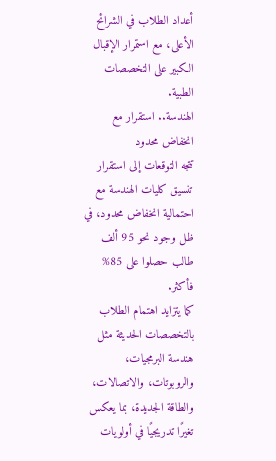أعداد الطلاب في الشرائح الأعلى، مع استمرار الإقبال الكبير على التخصصات الطبية.
الهندسة.. استقرار مع انخفاض محدود
تتجه التوقعات إلى استقرار تنسيق كليات الهندسة مع احتمالية انخفاض محدود، في ظل وجود نحو 95 ألف طالب حصلوا على 85% فأكثر.
كما يتزايد اهتمام الطلاب بالتخصصات الحديثة مثل هندسة البرمجيات، والروبوتات، والاتصالات، والطاقة الجديدة، بما يعكس تغيرًا تدريجيًا في أولويات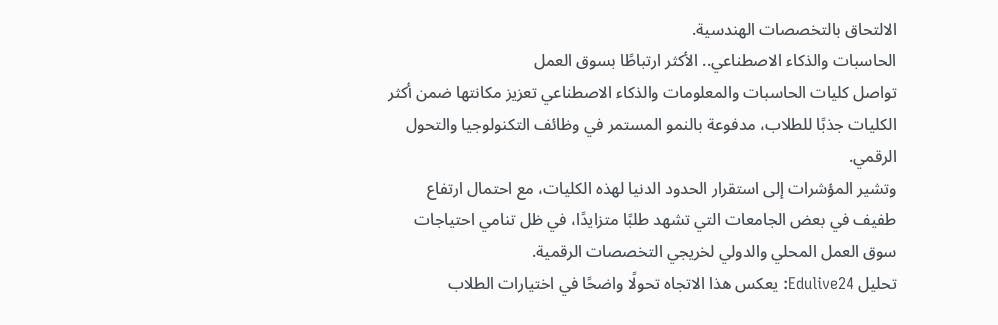الالتحاق بالتخصصات الهندسية.
الحاسبات والذكاء الاصطناعي.. الأكثر ارتباطًا بسوق العمل
تواصل كليات الحاسبات والمعلومات والذكاء الاصطناعي تعزيز مكانتها ضمن أكثر الكليات جذبًا للطلاب، مدفوعة بالنمو المستمر في وظائف التكنولوجيا والتحول الرقمي.
وتشير المؤشرات إلى استقرار الحدود الدنيا لهذه الكليات، مع احتمال ارتفاع طفيف في بعض الجامعات التي تشهد طلبًا متزايدًا، في ظل تنامي احتياجات سوق العمل المحلي والدولي لخريجي التخصصات الرقمية.
تحليل Edulive24: يعكس هذا الاتجاه تحولًا واضحًا في اختيارات الطلاب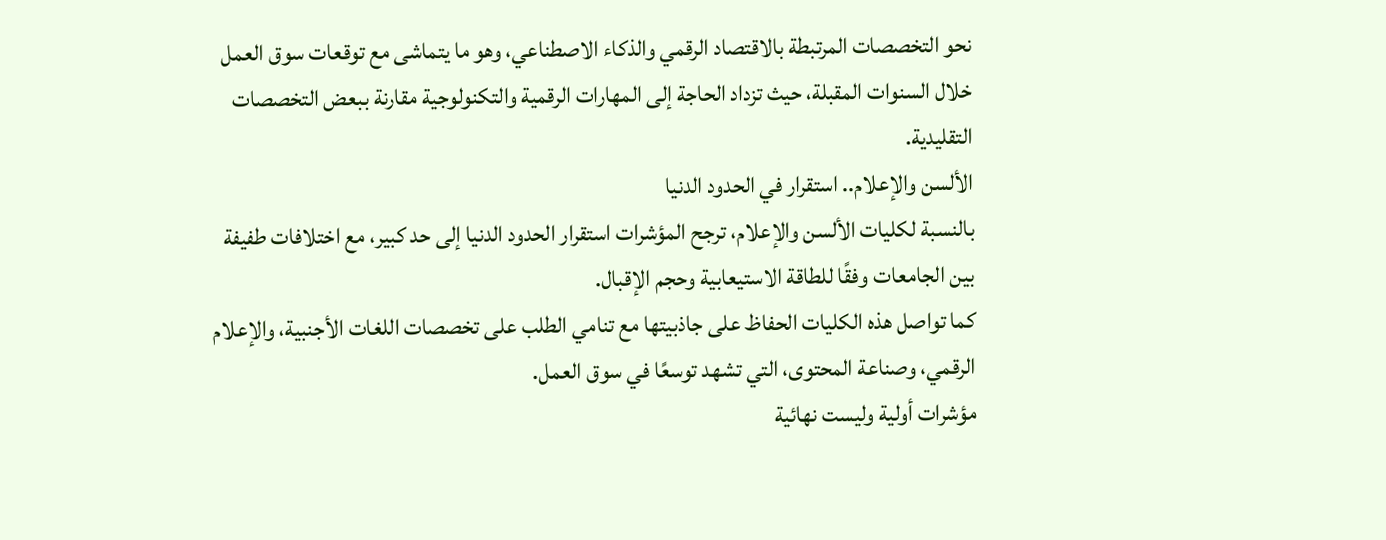نحو التخصصات المرتبطة بالاقتصاد الرقمي والذكاء الاصطناعي، وهو ما يتماشى مع توقعات سوق العمل خلال السنوات المقبلة، حيث تزداد الحاجة إلى المهارات الرقمية والتكنولوجية مقارنة ببعض التخصصات التقليدية.
الألسن والإعلام.. استقرار في الحدود الدنيا
بالنسبة لكليات الألسن والإعلام، ترجح المؤشرات استقرار الحدود الدنيا إلى حد كبير، مع اختلافات طفيفة بين الجامعات وفقًا للطاقة الاستيعابية وحجم الإقبال.
كما تواصل هذه الكليات الحفاظ على جاذبيتها مع تنامي الطلب على تخصصات اللغات الأجنبية، والإعلام الرقمي، وصناعة المحتوى، التي تشهد توسعًا في سوق العمل.
مؤشرات أولية وليست نهائية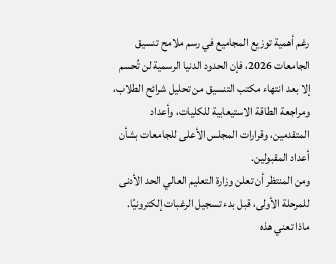رغم أهمية توزيع المجاميع في رسم ملامح تنسيق الجامعات 2026، فإن الحدود الدنيا الرسمية لن تُحسم إلا بعد انتهاء مكتب التنسيق من تحليل شرائح الطلاب، ومراجعة الطاقة الاستيعابية للكليات، وأعداد المتقدمين، وقرارات المجلس الأعلى للجامعات بشأن أعداد المقبولين.
ومن المنتظر أن تعلن وزارة التعليم العالي الحد الأدنى للمرحلة الأولى، قبل بدء تسجيل الرغبات إلكترونيًا.
ماذا تعني هذه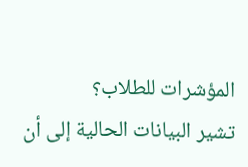المؤشرات للطلاب؟
تشير البيانات الحالية إلى أن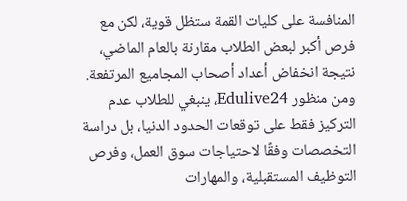المنافسة على كليات القمة ستظل قوية، لكن مع فرص أكبر لبعض الطلاب مقارنة بالعام الماضي، نتيجة انخفاض أعداد أصحاب المجاميع المرتفعة.
ومن منظور Edulive24، ينبغي للطلاب عدم التركيز فقط على توقعات الحدود الدنيا، بل دراسة التخصصات وفقًا لاحتياجات سوق العمل، وفرص التوظيف المستقبلية، والمهارات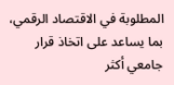المطلوبة في الاقتصاد الرقمي، بما يساعد على اتخاذ قرار جامعي أكثر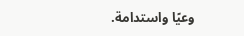وعيًا واستدامة.